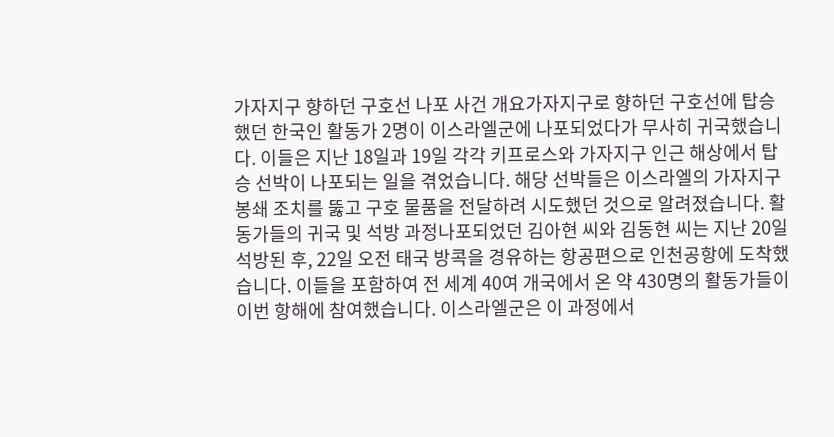가자지구 향하던 구호선 나포 사건 개요가자지구로 향하던 구호선에 탑승했던 한국인 활동가 2명이 이스라엘군에 나포되었다가 무사히 귀국했습니다. 이들은 지난 18일과 19일 각각 키프로스와 가자지구 인근 해상에서 탑승 선박이 나포되는 일을 겪었습니다. 해당 선박들은 이스라엘의 가자지구 봉쇄 조치를 뚫고 구호 물품을 전달하려 시도했던 것으로 알려졌습니다. 활동가들의 귀국 및 석방 과정나포되었던 김아현 씨와 김동현 씨는 지난 20일 석방된 후, 22일 오전 태국 방콕을 경유하는 항공편으로 인천공항에 도착했습니다. 이들을 포함하여 전 세계 40여 개국에서 온 약 430명의 활동가들이 이번 항해에 참여했습니다. 이스라엘군은 이 과정에서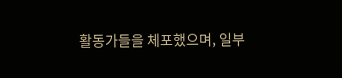활동가들을 체포했으며, 일부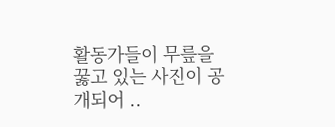활동가들이 무릎을 꿇고 있는 사진이 공개되어 ..